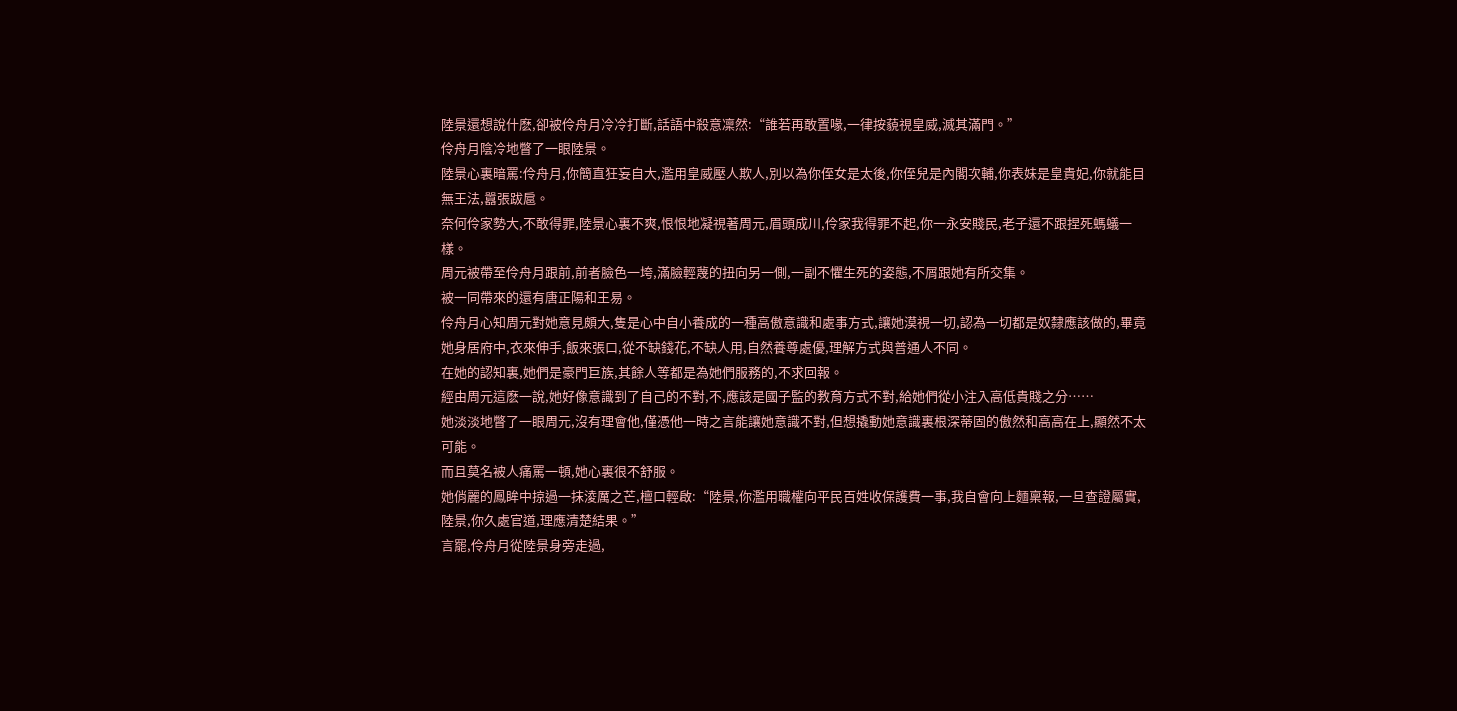陸景還想說什麽,卻被伶舟月冷冷打斷,話語中殺意凜然:“誰若再敢置喙,一律按藐視皇威,滅其滿門。”
伶舟月陰冷地瞥了一眼陸景。
陸景心裏暗罵:伶舟月,你簡直狂妄自大,濫用皇威壓人欺人,別以為你侄女是太後,你侄兒是內閣次輔,你表妹是皇貴妃,你就能目無王法,囂張跋扈。
奈何伶家勢大,不敢得罪,陸景心裏不爽,恨恨地凝視著周元,眉頭成川,伶家我得罪不起,你一永安賤民,老子還不跟捏死螞蟻一樣。
周元被帶至伶舟月跟前,前者臉色一垮,滿臉輕蔑的扭向另一側,一副不懼生死的姿態,不屑跟她有所交集。
被一同帶來的還有唐正陽和王易。
伶舟月心知周元對她意見頗大,隻是心中自小養成的一種高傲意識和處事方式,讓她漠視一切,認為一切都是奴隸應該做的,畢竟她身居府中,衣來伸手,飯來張口,從不缺錢花,不缺人用,自然養尊處優,理解方式與普通人不同。
在她的認知裏,她們是豪門巨族,其餘人等都是為她們服務的,不求回報。
經由周元這麽一說,她好像意識到了自己的不對,不,應該是國子監的教育方式不對,給她們從小注入高低貴賤之分……
她淡淡地瞥了一眼周元,沒有理會他,僅憑他一時之言能讓她意識不對,但想撬動她意識裏根深蒂固的傲然和高高在上,顯然不太可能。
而且莫名被人痛罵一頓,她心裏很不舒服。
她俏麗的鳳眸中掠過一抹淩厲之芒,檀口輕啟:“陸景,你濫用職權向平民百姓收保護費一事,我自會向上麵稟報,一旦查證屬實,陸景,你久處官道,理應清楚結果。”
言罷,伶舟月從陸景身旁走過,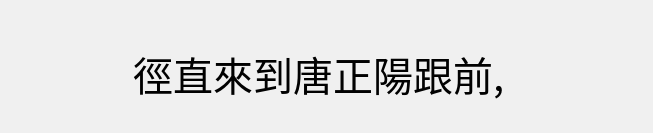徑直來到唐正陽跟前,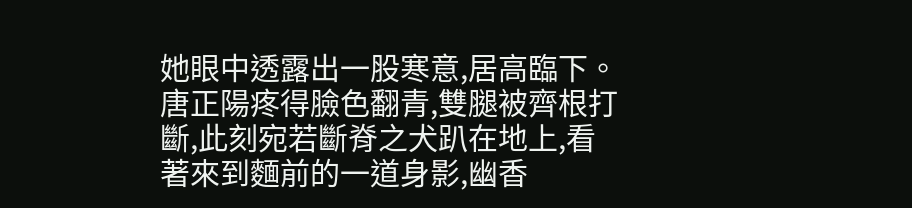她眼中透露出一股寒意,居高臨下。
唐正陽疼得臉色翻青,雙腿被齊根打斷,此刻宛若斷脊之犬趴在地上,看著來到麵前的一道身影,幽香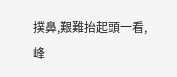撲鼻,艱難抬起頭一看,峰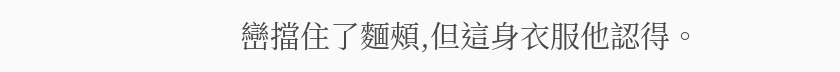巒擋住了麵頰,但這身衣服他認得。